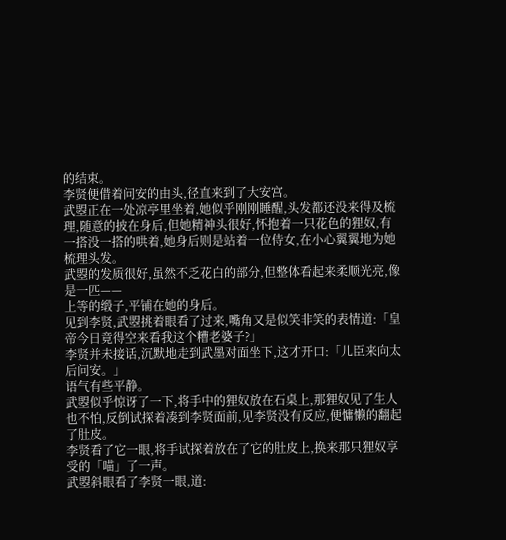的结束。
李贤便借着问安的由头,径直来到了大安宫。
武曌正在一处凉亭里坐着,她似乎刚刚睡醒,头发都还没来得及梳理,随意的披在身后,但她精神头很好,怀抱着一只花色的狸奴,有一搭没一搭的哄着,她身后则是站着一位侍女,在小心翼翼地为她梳理头发。
武曌的发质很好,虽然不乏花白的部分,但整体看起来柔顺光亮,像是一匹——
上等的缎子,平铺在她的身后。
见到李贤,武曌挑着眼看了过来,嘴角又是似笑非笑的表情道:「皇帝今日竟得空来看我这个糟老婆子?」
李贤并未接话,沉默地走到武墨对面坐下,这才开口:「儿臣来向太后问安。」
语气有些平静。
武曌似乎惊讶了一下,将手中的狸奴放在石桌上,那狸奴见了生人也不怕,反倒试探着凑到李贤面前,见李贤没有反应,便慵懒的翻起了肚皮。
李贤看了它一眼,将手试探着放在了它的肚皮上,换来那只狸奴享受的「喵」了一声。
武曌斜眼看了李贤一眼,道: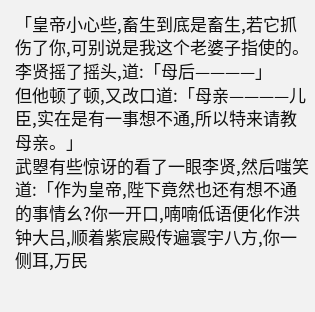「皇帝小心些,畜生到底是畜生,若它抓伤了你,可别说是我这个老婆子指使的。
李贤摇了摇头,道:「母后————」
但他顿了顿,又改口道:「母亲————儿臣,实在是有一事想不通,所以特来请教母亲。」
武曌有些惊讶的看了一眼李贤,然后嗤笑道:「作为皇帝,陛下竟然也还有想不通的事情幺?你一开口,喃喃低语便化作洪钟大吕,顺着紫宸殿传遍寰宇八方,你一侧耳,万民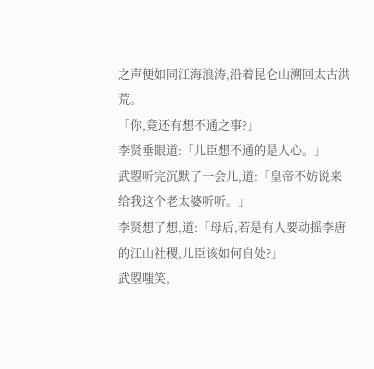之声便如同江海浪涛,沿着昆仑山溯回太古洪荒。
「你,竟还有想不通之事?」
李贤垂眼道:「儿臣想不通的是人心。」
武曌听完沉默了一会儿,道:「皇帝不妨说来给我这个老太婆听听。」
李贤想了想,道:「母后,若是有人要动摇李唐的江山社稷,儿臣该如何自处?」
武曌嗤笑,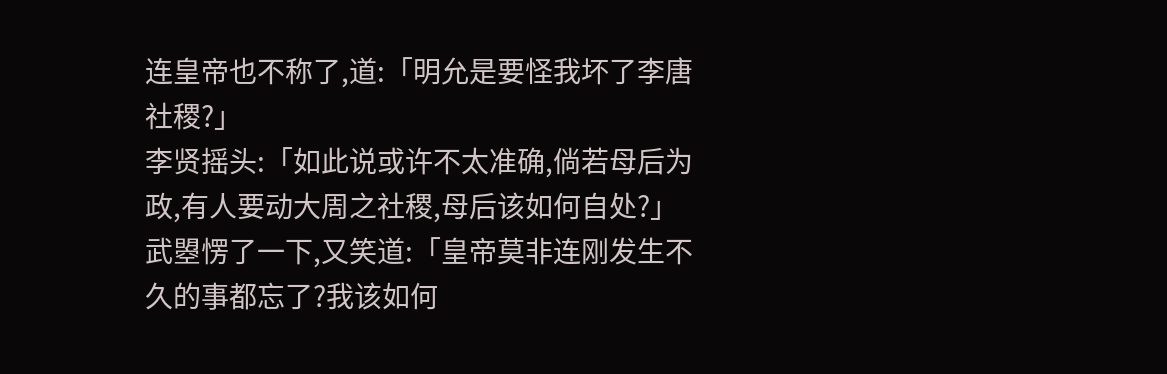连皇帝也不称了,道:「明允是要怪我坏了李唐社稷?」
李贤摇头:「如此说或许不太准确,倘若母后为政,有人要动大周之社稷,母后该如何自处?」
武曌愣了一下,又笑道:「皇帝莫非连刚发生不久的事都忘了?我该如何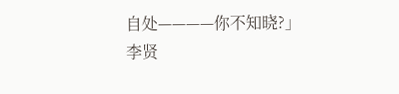自处————你不知晓?」
李贤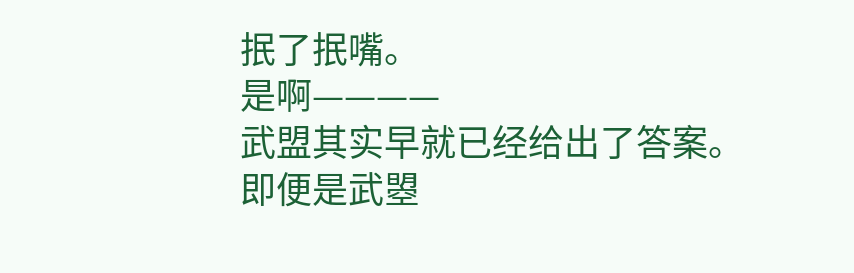抿了抿嘴。
是啊————
武盟其实早就已经给出了答案。
即便是武曌